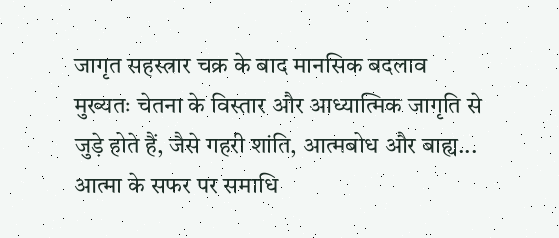जागृत सहस्त्रार चक्र के बाद मानसिक बदलाव मुख्यतः चेतना के विस्तार और आध्यात्मिक जागृति से जुड़े होते हैं, जैसे गहरी शांति, आत्मबोध और बाह्य...
आत्मा के सफर पर समाधि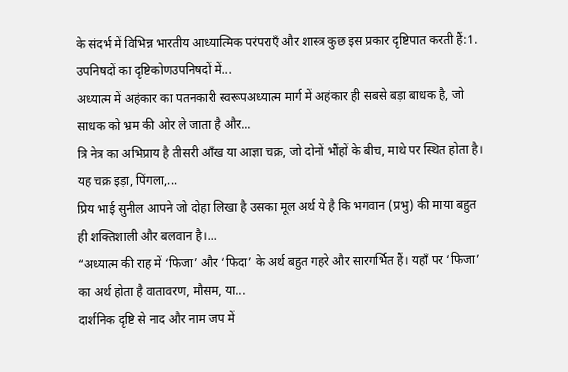के संदर्भ में विभिन्न भारतीय आध्यात्मिक परंपराएँ और शास्त्र कुछ इस प्रकार दृष्टिपात करती हैं:1. उपनिषदों का दृष्टिकोणउपनिषदों में...
अध्यात्म में अहंकार का पतनकारी स्वरूपअध्यात्म मार्ग में अहंकार ही सबसे बड़ा बाधक है, जो साधक को भ्रम की ओर ले जाता है और...
त्रि नेत्र का अभिप्राय है तीसरी आँख या आज्ञा चक्र, जो दोनों भौंहों के बीच, माथे पर स्थित होता है। यह चक्र इड़ा, पिंगला,...
प्रिय भाई सुनील आपने जो दोहा लिखा है उसका मूल अर्थ ये है कि भगवान (प्रभु) की माया बहुत ही शक्तिशाली और बलवान है।...
“अध्यात्म की राह में ‘फिजा’ और ‘फिदा’ के अर्थ बहुत गहरे और सारगर्भित हैं। यहाँ पर ‘फिजा’ का अर्थ होता है वातावरण, मौसम, या...
दार्शनिक दृष्टि से नाद और नाम जप में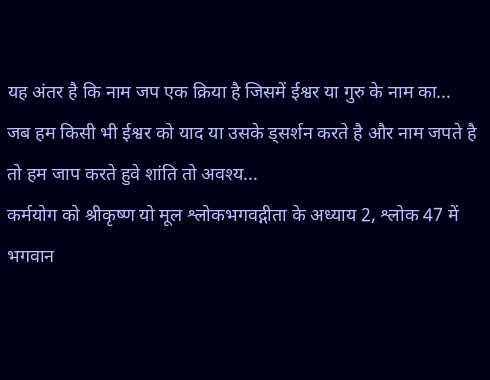यह अंतर है कि नाम जप एक क्रिया है जिसमें ईश्वर या गुरु के नाम का...
जब हम किसी भी ईश्वर को याद या उसके ड्सर्शन करते है और नाम जपते है तो हम जाप करते हुवे शांति तो अवश्य...
कर्मयोग को श्रीकृष्ण यो मूल श्लोकभगवद्गीता के अध्याय 2, श्लोक 47 में भगवान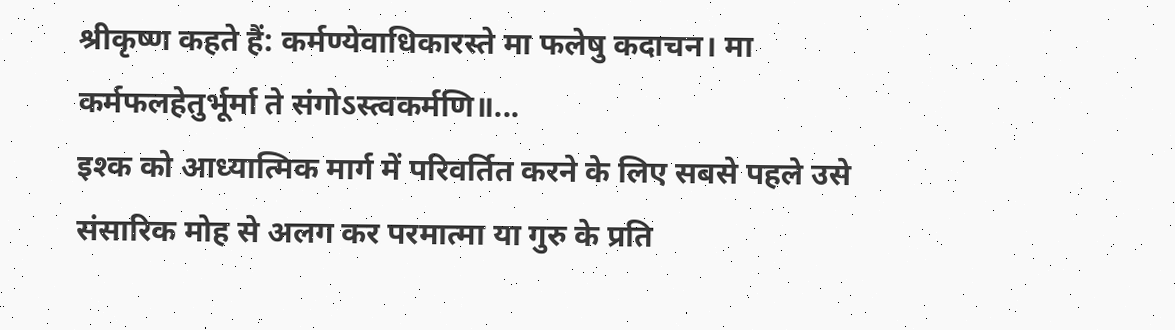श्रीकृष्ण कहते हैं: कर्मण्येवाधिकारस्ते मा फलेषु कदाचन। मा कर्मफलहेतुर्भूर्मा ते संगोऽस्त्वकर्मणि॥...
इश्क को आध्यात्मिक मार्ग में परिवर्तित करने के लिए सबसे पहले उसे संसारिक मोह से अलग कर परमात्मा या गुरु के प्रति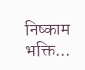निष्काम भक्ति...